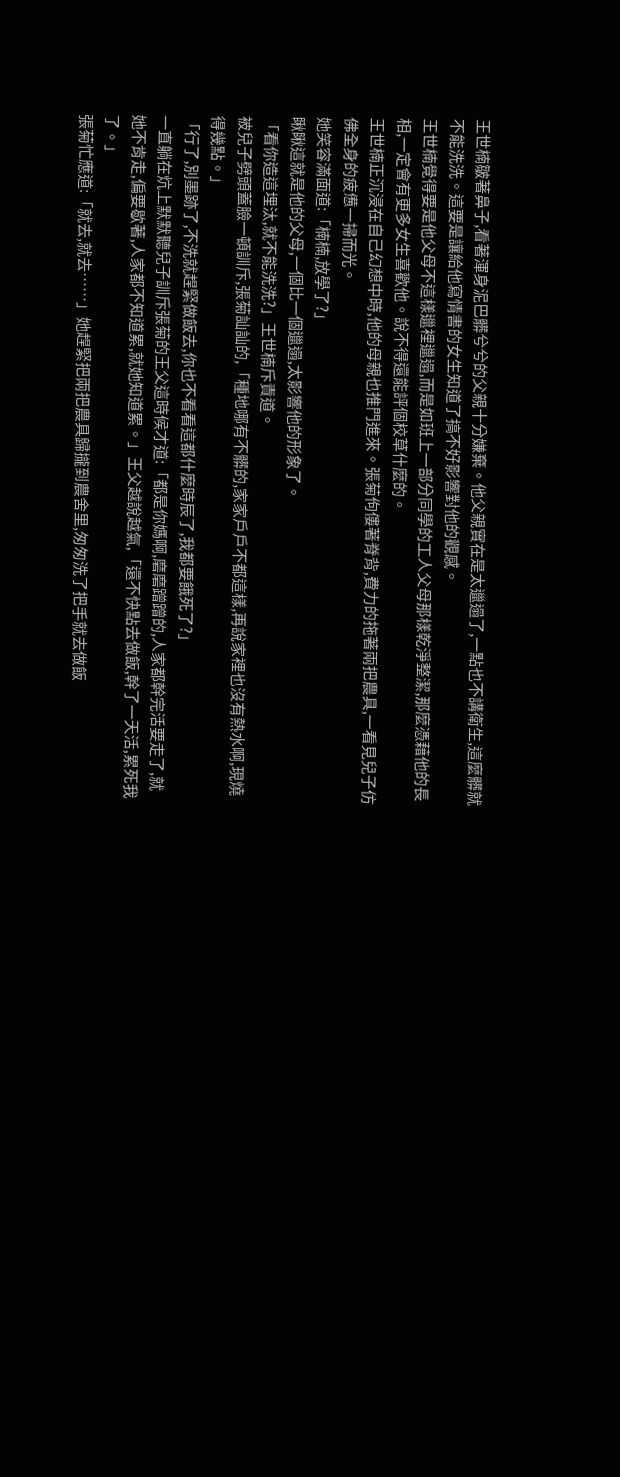王世楠皺著鼻子,看著渾身泥巴髒兮兮的父親十分嫌棄。他父親實在是太邋遢了,一點也不講衛生,這麼髒就不能洗洗。這要是讓給他寫情書的女生知道了搞不好影響對他的觀感。
王世楠覺得要是他父母不這樣邋裡邋遢,而是如班上一部分同學的工人父母那樣乾淨整潔,那麼憑藉他的長相,一定會有更多女生喜歡他。說不得還能評個校草什麼的。
王世楠正沉浸在自己幻想中時,他的母親也推門進來。張菊佝僂著脊背,費力的拖著兩把農具,一看見兒子仿佛全身的疲憊一掃而光。
她笑容滿面道:「楠楠,放學了?」
瞅瞅這就是他的父母,一個比一個邋遢,太影響他的形象了。
「看你造這埋汰,就不能洗洗?」王世楠斥責道。
被兒子劈頭蓋臉一頓訓斥,張菊訕訕的,「種地哪有不髒的,家家戶戶不都這樣,再說家裡也沒有熱水啊,現燒得幾點。」
「行了,別墨跡了,不洗就趕緊做飯去,你也不看看這都什麼時辰了,我都要餓死了?」
一直躺在炕上默默聽兒子訓斥張菊的王父這時候才道:「都是你媽啊,磨磨蹭蹭的,人家都幹完活要走了,就她不肯走,偏要歇著,人家都不知道累,就她知道累。」王父越說越氣,「還不快點去做飯,幹了一天活,累死我了。」
張菊忙應道:「就去,就去……」她趕緊把兩把農具歸攏到農舍里,匆匆洗了把手就去做飯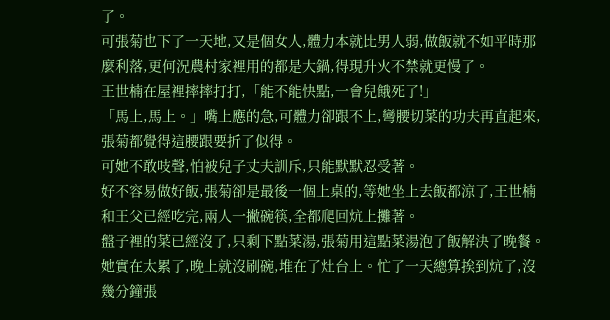了。
可張菊也下了一天地,又是個女人,體力本就比男人弱,做飯就不如平時那麼利落,更何況農村家裡用的都是大鍋,得現升火不禁就更慢了。
王世楠在屋裡摔摔打打,「能不能快點,一會兒餓死了!」
「馬上,馬上。」嘴上應的急,可體力卻跟不上,彎腰切菜的功夫再直起來,張菊都覺得這腰跟要折了似得。
可她不敢吱聲,怕被兒子丈夫訓斥,只能默默忍受著。
好不容易做好飯,張菊卻是最後一個上桌的,等她坐上去飯都涼了,王世楠和王父已經吃完,兩人一撇碗筷,全都爬回炕上攤著。
盤子裡的菜已經沒了,只剩下點菜湯,張菊用這點菜湯泡了飯解決了晚餐。她實在太累了,晚上就沒刷碗,堆在了灶台上。忙了一天總算挨到炕了,沒幾分鐘張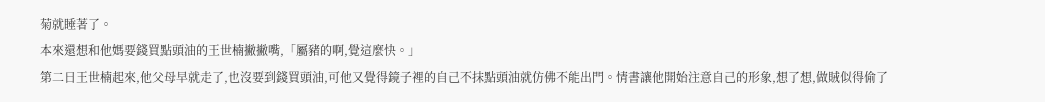菊就睡著了。
本來還想和他媽要錢買點頭油的王世楠撇撇嘴,「屬豬的啊,覺這麼快。」
第二日王世楠起來,他父母早就走了,也沒要到錢買頭油,可他又覺得鏡子裡的自己不抹點頭油就仿佛不能出門。情書讓他開始注意自己的形象,想了想,做賊似得偷了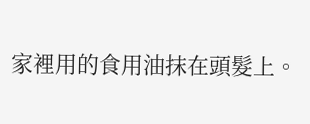家裡用的食用油抹在頭髮上。